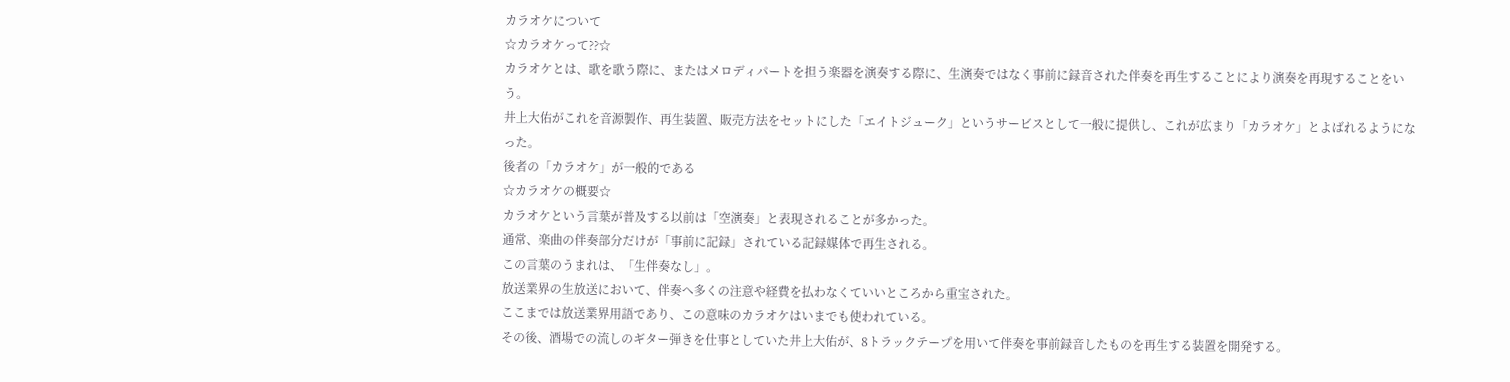カラオケについて
☆カラオケって??☆
カラオケとは、歌を歌う際に、またはメロディパートを担う楽器を演奏する際に、生演奏ではなく事前に録音された伴奏を再生することにより演奏を再現することをいう。
井上大佑がこれを音源製作、再生装置、販売方法をセットにした「エイトジューク」というサービスとして一般に提供し、これが広まり「カラオケ」とよばれるようになった。
後者の「カラオケ」が一般的である
☆カラオケの概要☆
カラオケという言葉が普及する以前は「空演奏」と表現されることが多かった。
通常、楽曲の伴奏部分だけが「事前に記録」されている記録媒体で再生される。
この言葉のうまれは、「生伴奏なし」。
放送業界の生放送において、伴奏へ多くの注意や経費を払わなくていいところから重宝された。
ここまでは放送業界用語であり、この意味のカラオケはいまでも使われている。
その後、酒場での流しのギター弾きを仕事としていた井上大佑が、8トラックテープを用いて伴奏を事前録音したものを再生する装置を開発する。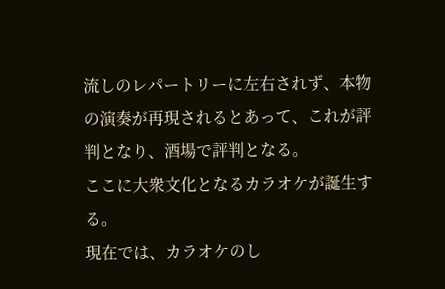流しのレパートリーに左右されず、本物の演奏が再現されるとあって、これが評判となり、酒場で評判となる。
ここに大衆文化となるカラオケが誕生する。
現在では、カラオケのし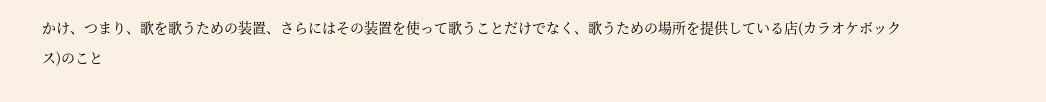かけ、つまり、歌を歌うための装置、さらにはその装置を使って歌うことだけでなく、歌うための場所を提供している店(カラオケボックス)のこと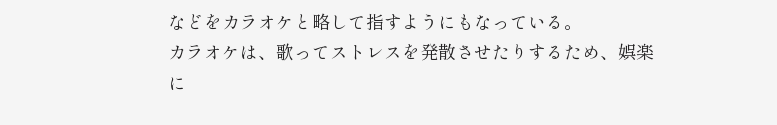などをカラオケと略して指すようにもなっている。
カラオケは、歌ってストレスを発散させたりするため、娯楽に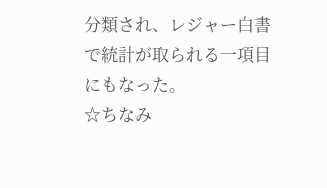分類され、レジャー白書で統計が取られる一項目にもなった。
☆ちなみ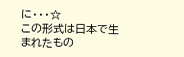に・・・☆
この形式は日本で生まれたもの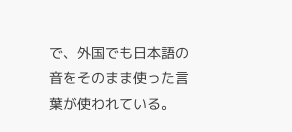で、外国でも日本語の音をそのまま使った言葉が使われている。